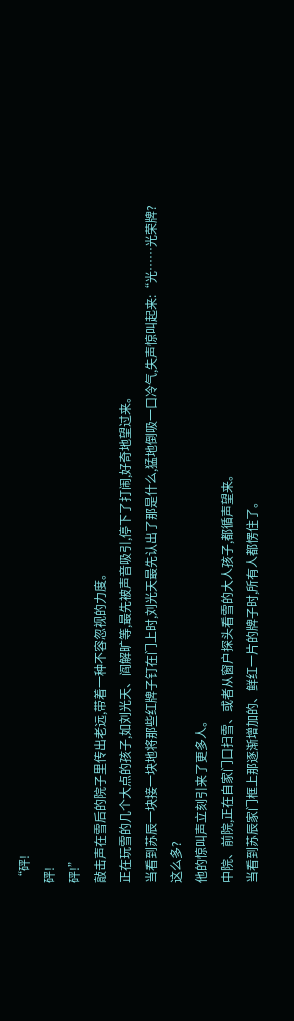“砰!
砰!
砰!”
敲击声在雪后的院子里传出老远,带着一种不容忽视的力度。
正在玩雪的几个大点的孩子,如刘光天、阎解旷等,最先被声音吸引,停下了打闹,好奇地望过来。
当看到苏辰一块接一块地将那些红牌子钉在门上时,刘光天最先认出了那是什么,猛地倒吸一口冷气,失声惊叫起来:“光……光荣牌?
这么多?
他的惊叫声立刻引来了更多人。
中院、前院,正在自家门口扫雪、或者从窗户探头看雪的大人孩子,都循声望来。
当看到苏辰家门框上那逐渐增加的、鲜红一片的牌子时,所有人都愣住了。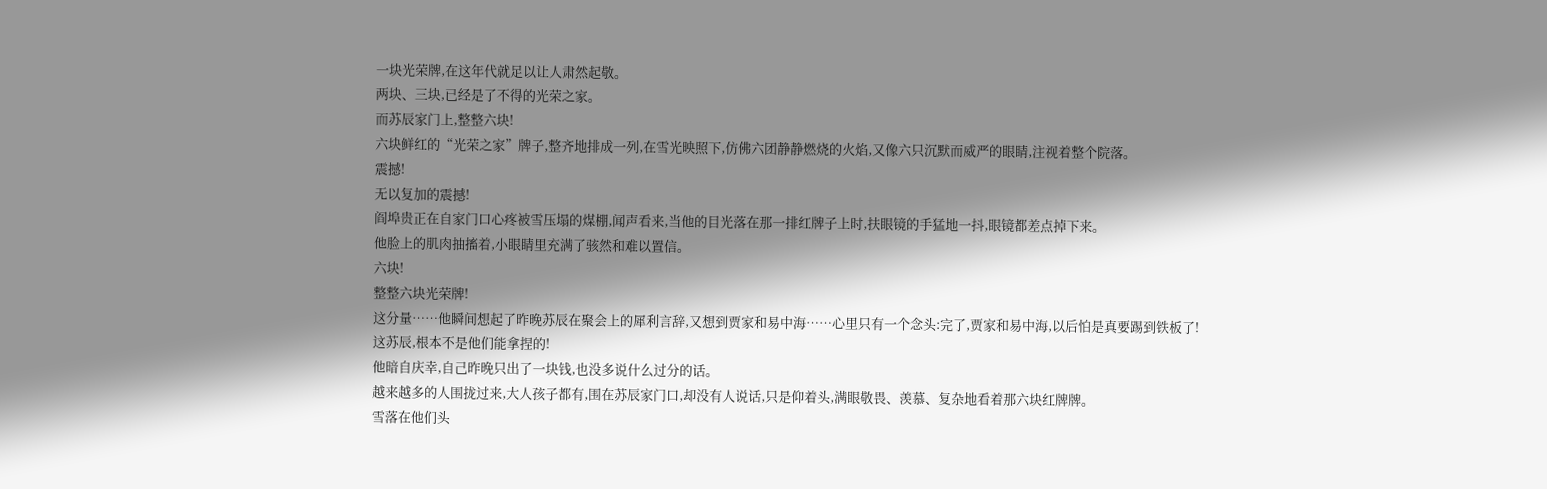一块光荣牌,在这年代就足以让人肃然起敬。
两块、三块,已经是了不得的光荣之家。
而苏辰家门上,整整六块!
六块鲜红的“光荣之家”牌子,整齐地排成一列,在雪光映照下,仿佛六团静静燃烧的火焰,又像六只沉默而威严的眼睛,注视着整个院落。
震撼!
无以复加的震撼!
阎埠贵正在自家门口心疼被雪压塌的煤棚,闻声看来,当他的目光落在那一排红牌子上时,扶眼镜的手猛地一抖,眼镜都差点掉下来。
他脸上的肌肉抽搐着,小眼睛里充满了骇然和难以置信。
六块!
整整六块光荣牌!
这分量……他瞬间想起了昨晚苏辰在聚会上的犀利言辞,又想到贾家和易中海……心里只有一个念头:完了,贾家和易中海,以后怕是真要踢到铁板了!
这苏辰,根本不是他们能拿捏的!
他暗自庆幸,自己昨晚只出了一块钱,也没多说什么过分的话。
越来越多的人围拢过来,大人孩子都有,围在苏辰家门口,却没有人说话,只是仰着头,满眼敬畏、羡慕、复杂地看着那六块红牌牌。
雪落在他们头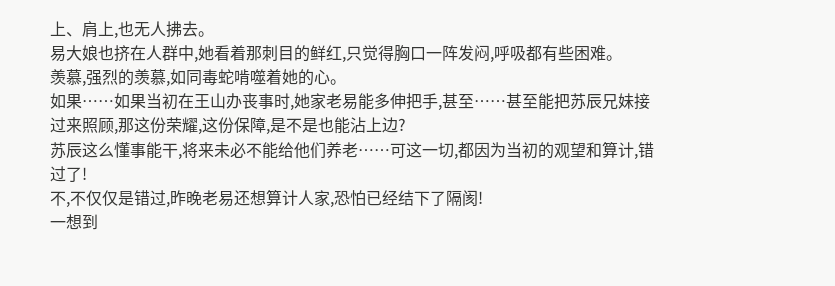上、肩上,也无人拂去。
易大娘也挤在人群中,她看着那刺目的鲜红,只觉得胸口一阵发闷,呼吸都有些困难。
羡慕,强烈的羡慕,如同毒蛇啃噬着她的心。
如果……如果当初在王山办丧事时,她家老易能多伸把手,甚至……甚至能把苏辰兄妹接过来照顾,那这份荣耀,这份保障,是不是也能沾上边?
苏辰这么懂事能干,将来未必不能给他们养老……可这一切,都因为当初的观望和算计,错过了!
不,不仅仅是错过,昨晚老易还想算计人家,恐怕已经结下了隔阂!
一想到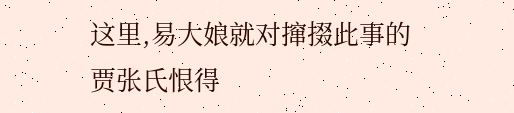这里,易大娘就对撺掇此事的贾张氏恨得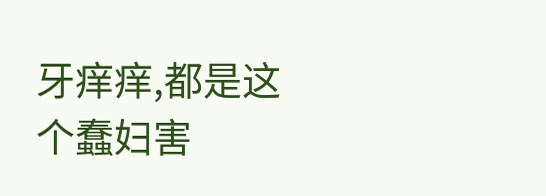牙痒痒,都是这个蠢妇害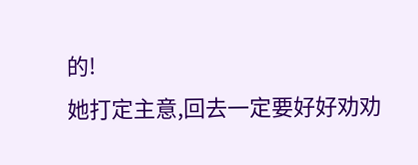的!
她打定主意,回去一定要好好劝劝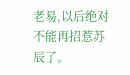老易,以后绝对不能再招惹苏辰了。